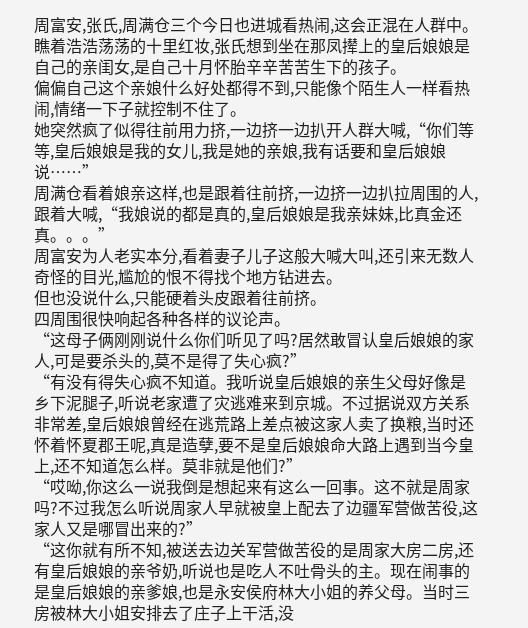周富安,张氏,周满仓三个今日也进城看热闹,这会正混在人群中。
瞧着浩浩荡荡的十里红妆,张氏想到坐在那凤撵上的皇后娘娘是自己的亲闺女,是自己十月怀胎辛辛苦苦生下的孩子。
偏偏自己这个亲娘什么好处都得不到,只能像个陌生人一样看热闹,情绪一下子就控制不住了。
她突然疯了似得往前用力挤,一边挤一边扒开人群大喊,“你们等等,皇后娘娘是我的女儿,我是她的亲娘,我有话要和皇后娘娘说……”
周满仓看着娘亲这样,也是跟着往前挤,一边挤一边扒拉周围的人,跟着大喊,“我娘说的都是真的,皇后娘娘是我亲妹妹,比真金还真。。。”
周富安为人老实本分,看着妻子儿子这般大喊大叫,还引来无数人奇怪的目光,尴尬的恨不得找个地方钻进去。
但也没说什么,只能硬着头皮跟着往前挤。
四周围很快响起各种各样的议论声。
“这母子俩刚刚说什么你们听见了吗?居然敢冒认皇后娘娘的家人,可是要杀头的,莫不是得了失心疯?”
“有没有得失心疯不知道。我听说皇后娘娘的亲生父母好像是乡下泥腿子,听说老家遭了灾逃难来到京城。不过据说双方关系非常差,皇后娘娘曾经在逃荒路上差点被这家人卖了换粮,当时还怀着怀夏郡王呢,真是造孽,要不是皇后娘娘命大路上遇到当今皇上,还不知道怎么样。莫非就是他们?”
“哎呦,你这么一说我倒是想起来有这么一回事。这不就是周家吗?不过我怎么听说周家人早就被皇上配去了边疆军营做苦役,这家人又是哪冒出来的?”
“这你就有所不知,被送去边关军营做苦役的是周家大房二房,还有皇后娘娘的亲爷奶,听说也是吃人不吐骨头的主。现在闹事的是皇后娘娘的亲爹娘,也是永安侯府林大小姐的养父母。当时三房被林大小姐安排去了庄子上干活,没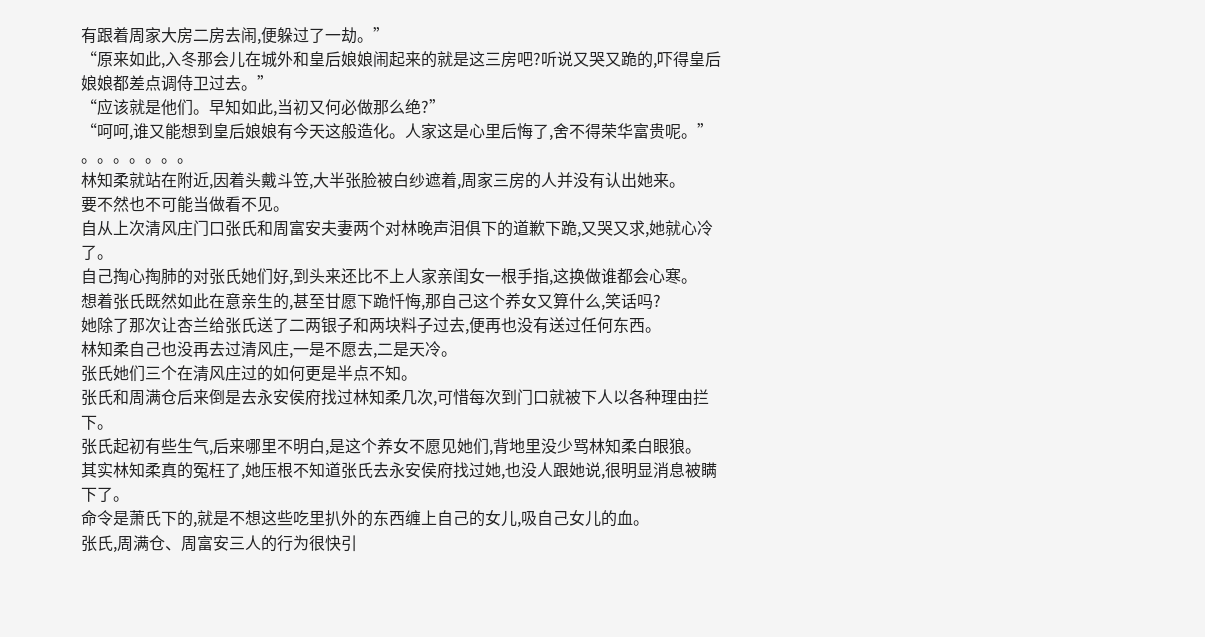有跟着周家大房二房去闹,便躲过了一劫。”
“原来如此,入冬那会儿在城外和皇后娘娘闹起来的就是这三房吧?听说又哭又跪的,吓得皇后娘娘都差点调侍卫过去。”
“应该就是他们。早知如此,当初又何必做那么绝?”
“呵呵,谁又能想到皇后娘娘有今天这般造化。人家这是心里后悔了,舍不得荣华富贵呢。”
。。。。。。。
林知柔就站在附近,因着头戴斗笠,大半张脸被白纱遮着,周家三房的人并没有认出她来。
要不然也不可能当做看不见。
自从上次清风庄门口张氏和周富安夫妻两个对林晚声泪俱下的道歉下跪,又哭又求,她就心冷了。
自己掏心掏肺的对张氏她们好,到头来还比不上人家亲闺女一根手指,这换做谁都会心寒。
想着张氏既然如此在意亲生的,甚至甘愿下跪忏悔,那自己这个养女又算什么,笑话吗?
她除了那次让杏兰给张氏送了二两银子和两块料子过去,便再也没有送过任何东西。
林知柔自己也没再去过清风庄,一是不愿去,二是天冷。
张氏她们三个在清风庄过的如何更是半点不知。
张氏和周满仓后来倒是去永安侯府找过林知柔几次,可惜每次到门口就被下人以各种理由拦下。
张氏起初有些生气,后来哪里不明白,是这个养女不愿见她们,背地里没少骂林知柔白眼狼。
其实林知柔真的冤枉了,她压根不知道张氏去永安侯府找过她,也没人跟她说,很明显消息被瞒下了。
命令是萧氏下的,就是不想这些吃里扒外的东西缠上自己的女儿,吸自己女儿的血。
张氏,周满仓、周富安三人的行为很快引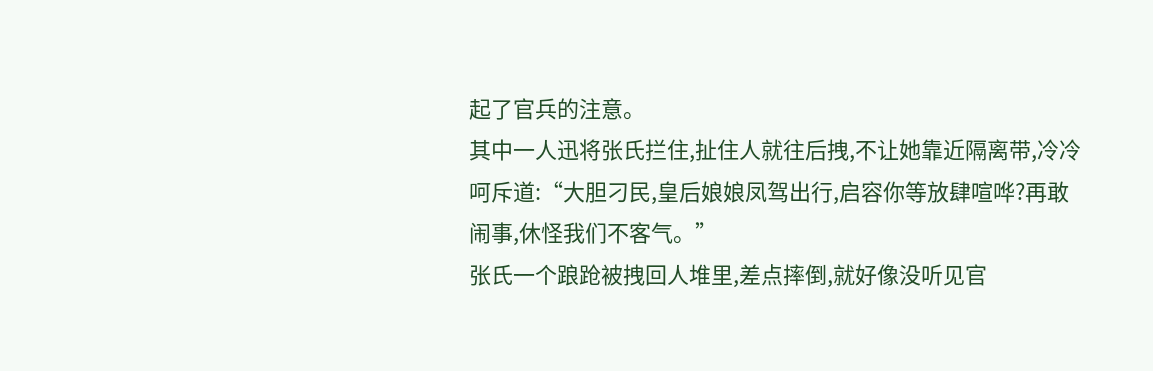起了官兵的注意。
其中一人迅将张氏拦住,扯住人就往后拽,不让她靠近隔离带,冷冷呵斥道:“大胆刁民,皇后娘娘凤驾出行,启容你等放肆喧哗?再敢闹事,休怪我们不客气。”
张氏一个踉跄被拽回人堆里,差点摔倒,就好像没听见官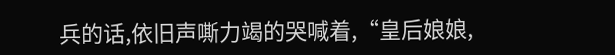兵的话,依旧声嘶力竭的哭喊着,“皇后娘娘,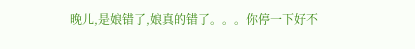晚儿,是娘错了,娘真的错了。。。你停一下好不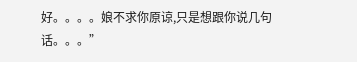好。。。。娘不求你原谅,只是想跟你说几句话。。。”